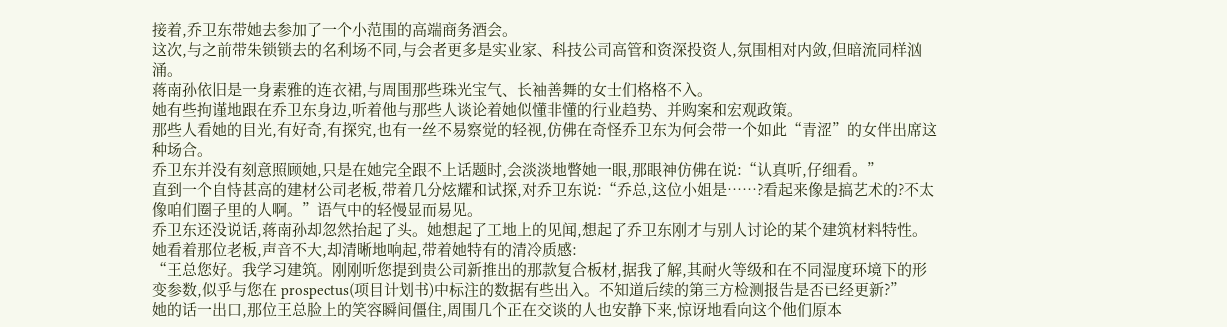接着,乔卫东带她去参加了一个小范围的高端商务酒会。
这次,与之前带朱锁锁去的名利场不同,与会者更多是实业家、科技公司高管和资深投资人,氛围相对内敛,但暗流同样汹涌。
蒋南孙依旧是一身素雅的连衣裙,与周围那些珠光宝气、长袖善舞的女士们格格不入。
她有些拘谨地跟在乔卫东身边,听着他与那些人谈论着她似懂非懂的行业趋势、并购案和宏观政策。
那些人看她的目光,有好奇,有探究,也有一丝不易察觉的轻视,仿佛在奇怪乔卫东为何会带一个如此“青涩”的女伴出席这种场合。
乔卫东并没有刻意照顾她,只是在她完全跟不上话题时,会淡淡地瞥她一眼,那眼神仿佛在说:“认真听,仔细看。”
直到一个自恃甚高的建材公司老板,带着几分炫耀和试探,对乔卫东说:“乔总,这位小姐是……?看起来像是搞艺术的?不太像咱们圈子里的人啊。”语气中的轻慢显而易见。
乔卫东还没说话,蒋南孙却忽然抬起了头。她想起了工地上的见闻,想起了乔卫东刚才与别人讨论的某个建筑材料特性。
她看着那位老板,声音不大,却清晰地响起,带着她特有的清冷质感:
“王总您好。我学习建筑。刚刚听您提到贵公司新推出的那款复合板材,据我了解,其耐火等级和在不同湿度环境下的形变参数,似乎与您在 prospectus(项目计划书)中标注的数据有些出入。不知道后续的第三方检测报告是否已经更新?”
她的话一出口,那位王总脸上的笑容瞬间僵住,周围几个正在交谈的人也安静下来,惊讶地看向这个他们原本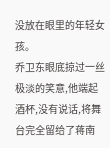没放在眼里的年轻女孩。
乔卫东眼底掠过一丝极淡的笑意,他端起酒杯,没有说话,将舞台完全留给了蒋南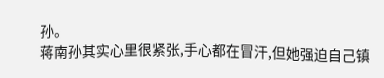孙。
蒋南孙其实心里很紧张,手心都在冒汗,但她强迫自己镇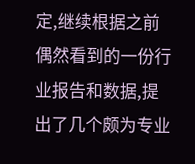定,继续根据之前偶然看到的一份行业报告和数据,提出了几个颇为专业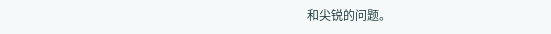和尖锐的问题。